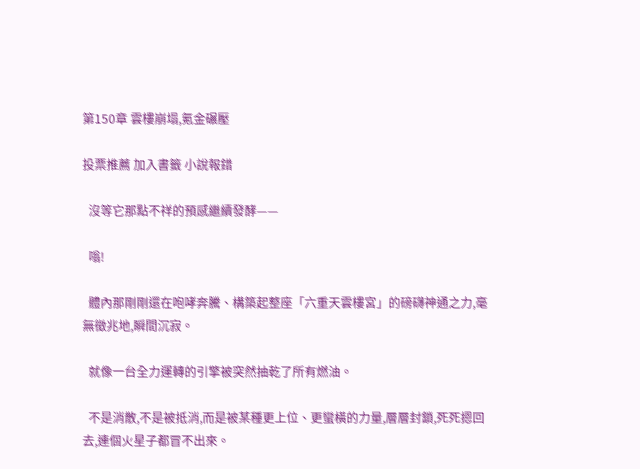第150章 雲樓崩塌,氪金碾壓

投票推薦 加入書籤 小說報錯

  沒等它那點不祥的預感繼續發酵——

  嗡!

  體內那剛剛還在咆哮奔騰、構築起整座「六重天雲樓宮」的磅礴神通之力,毫無徵兆地,瞬間沉寂。

  就像一台全力運轉的引擎被突然抽乾了所有燃油。

  不是消散,不是被抵消,而是被某種更上位、更蠻橫的力量,層層封鎖,死死摁回去,連個火星子都冒不出來。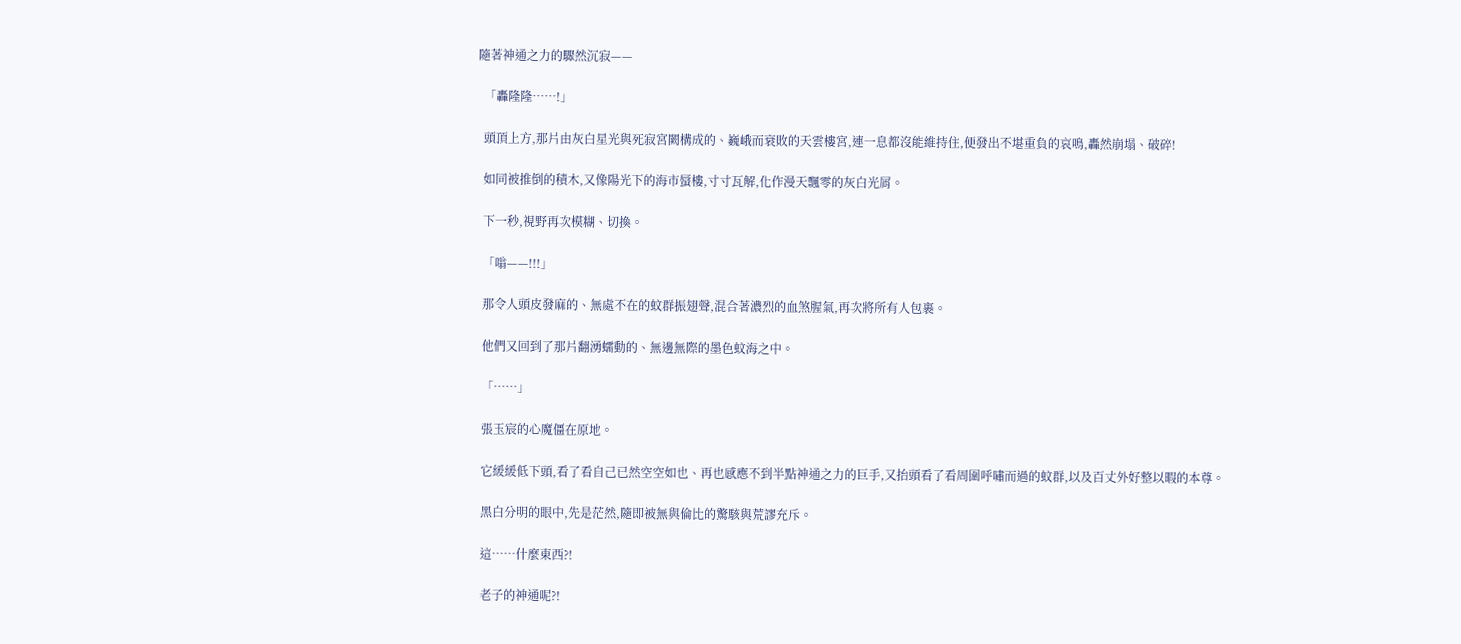隨著神通之力的驟然沉寂——

  「轟隆隆……!」

  頭頂上方,那片由灰白星光與死寂宮闕構成的、巍峨而衰敗的天雲樓宮,連一息都沒能維持住,便發出不堪重負的哀鳴,轟然崩塌、破碎!

  如同被推倒的積木,又像陽光下的海市蜃樓,寸寸瓦解,化作漫天飄零的灰白光屑。

  下一秒,視野再次模糊、切換。

  「嗡——!!!」

  那令人頭皮發麻的、無處不在的蚊群振翅聲,混合著濃烈的血煞腥氣,再次將所有人包裹。

  他們又回到了那片翻湧蠕動的、無邊無際的墨色蚊海之中。

  「……」

  張玉宸的心魔僵在原地。

  它緩緩低下頭,看了看自己已然空空如也、再也感應不到半點神通之力的巨手,又抬頭看了看周圍呼嘯而過的蚊群,以及百丈外好整以暇的本尊。

  黑白分明的眼中,先是茫然,隨即被無與倫比的驚駭與荒謬充斥。

  這……什麼東西?!

  老子的神通呢?!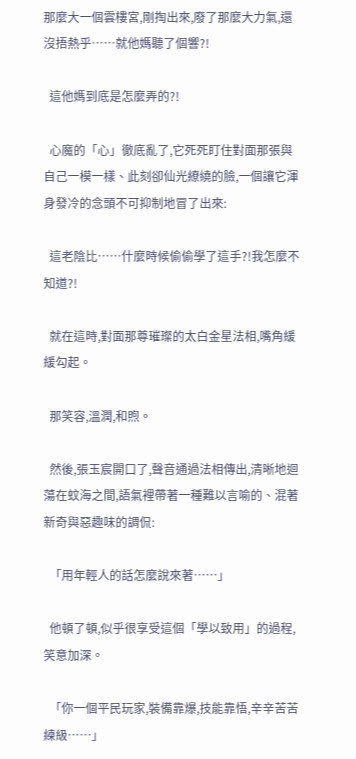那麼大一個雲樓宮,剛掏出來,廢了那麼大力氣,還沒捂熱乎……就他媽聽了個響?!

  這他媽到底是怎麼弄的?!

  心魔的「心」徹底亂了,它死死盯住對面那張與自己一模一樣、此刻卻仙光繚繞的臉,一個讓它渾身發冷的念頭不可抑制地冒了出來:

  這老陰比……什麼時候偷偷學了這手?!我怎麼不知道?!

  就在這時,對面那尊璀璨的太白金星法相,嘴角緩緩勾起。

  那笑容,溫潤,和煦。

  然後,張玉宸開口了,聲音通過法相傳出,清晰地迴蕩在蚊海之間,語氣裡帶著一種難以言喻的、混著新奇與惡趣味的調侃:

  「用年輕人的話怎麼說來著……」

  他頓了頓,似乎很享受這個「學以致用」的過程,笑意加深。

  「你一個平民玩家,裝備靠爆,技能靠悟,辛辛苦苦練級……」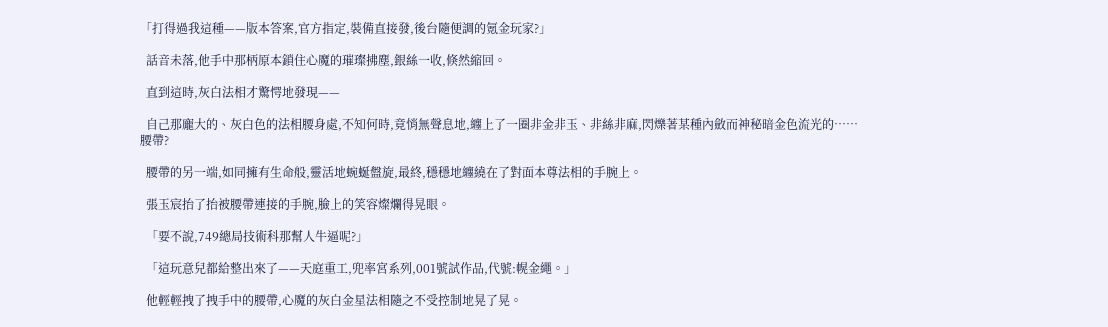「打得過我這種——版本答案,官方指定,裝備直接發,後台隨便調的氪金玩家?」

  話音未落,他手中那柄原本鎖住心魔的璀璨拂塵,銀絲一收,倏然縮回。

  直到這時,灰白法相才驚愕地發現——

  自己那龐大的、灰白色的法相腰身處,不知何時,竟悄無聲息地,纏上了一圈非金非玉、非絲非麻,閃爍著某種內斂而神秘暗金色流光的……腰帶?

  腰帶的另一端,如同擁有生命般,靈活地蜿蜒盤旋,最終,穩穩地纏繞在了對面本尊法相的手腕上。

  張玉宸抬了抬被腰帶連接的手腕,臉上的笑容燦爛得晃眼。

  「要不說,749總局技術科那幫人牛逼呢?」

  「這玩意兒都給整出來了——天庭重工,兜率宮系列,001號試作品,代號:幌金繩。」

  他輕輕拽了拽手中的腰帶,心魔的灰白金星法相隨之不受控制地晃了晃。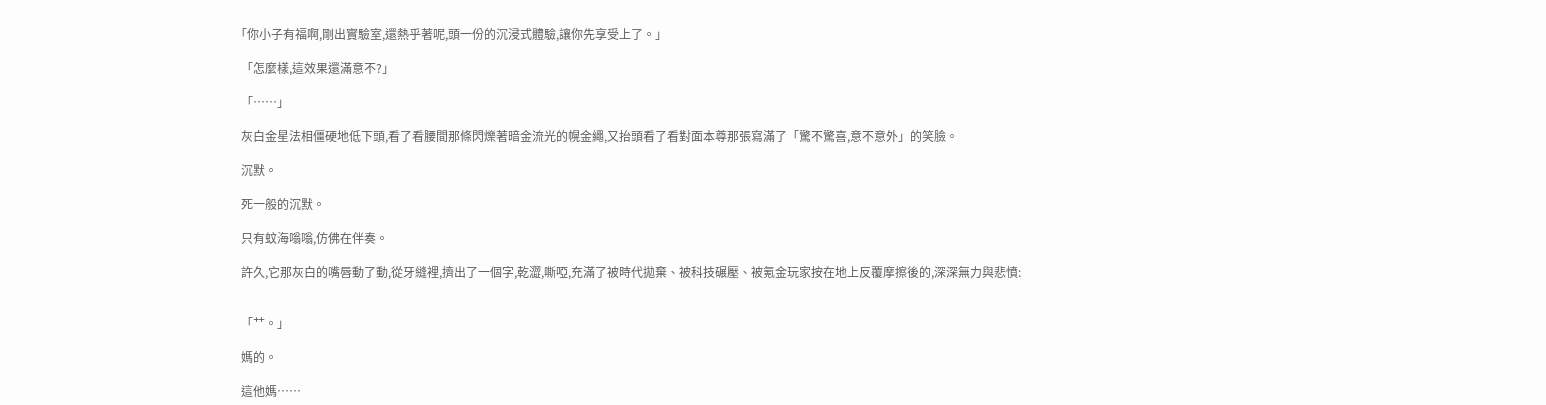「你小子有福啊,剛出實驗室,還熱乎著呢,頭一份的沉浸式體驗,讓你先享受上了。」

  「怎麼樣,這效果還滿意不?」

  「……」

  灰白金星法相僵硬地低下頭,看了看腰間那條閃爍著暗金流光的幌金繩,又抬頭看了看對面本尊那張寫滿了「驚不驚喜,意不意外」的笑臉。

  沉默。

  死一般的沉默。

  只有蚊海嗡嗡,仿佛在伴奏。

  許久,它那灰白的嘴唇動了動,從牙縫裡,擠出了一個字,乾澀,嘶啞,充滿了被時代拋棄、被科技碾壓、被氪金玩家按在地上反覆摩擦後的,深深無力與悲憤:


  「艹。」

  媽的。

  這他媽……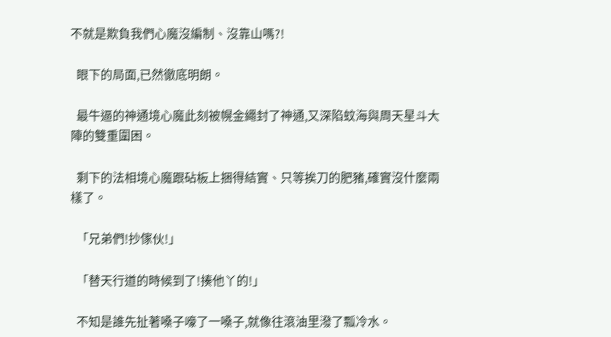不就是欺負我們心魔沒編制、沒靠山嗎?!

  眼下的局面,已然徹底明朗。

  最牛逼的神通境心魔此刻被幌金繩封了神通,又深陷蚊海與周天星斗大陣的雙重圍困。

  剩下的法相境心魔跟砧板上捆得結實、只等挨刀的肥豬,確實沒什麼兩樣了。

  「兄弟們!抄傢伙!」

  「替天行道的時候到了!揍他丫的!」

  不知是誰先扯著嗓子嚎了一嗓子,就像往滾油里潑了瓢冷水。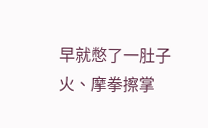早就憋了一肚子火、摩拳擦掌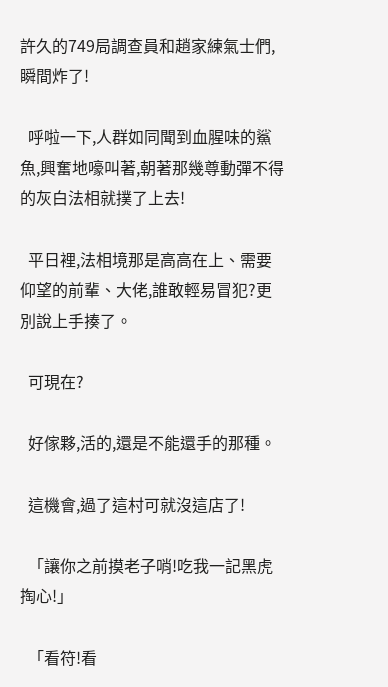許久的749局調查員和趙家練氣士們,瞬間炸了!

  呼啦一下,人群如同聞到血腥味的鯊魚,興奮地嚎叫著,朝著那幾尊動彈不得的灰白法相就撲了上去!

  平日裡,法相境那是高高在上、需要仰望的前輩、大佬,誰敢輕易冒犯?更別說上手揍了。

  可現在?

  好傢夥,活的,還是不能還手的那種。

  這機會,過了這村可就沒這店了!

  「讓你之前摸老子哨!吃我一記黑虎掏心!」

  「看符!看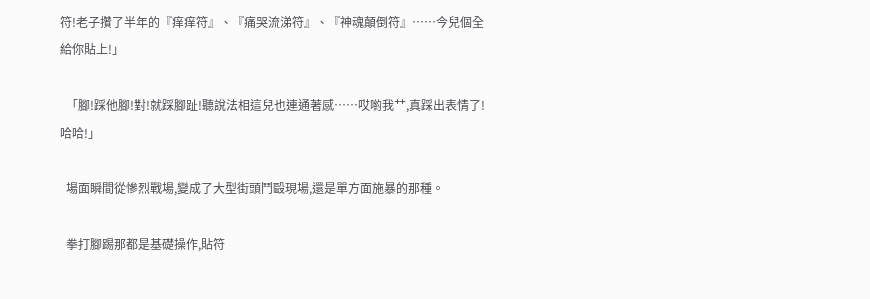符!老子攢了半年的『痒痒符』、『痛哭流涕符』、『神魂顛倒符』……今兒個全給你貼上!」

  「腳!踩他腳!對!就踩腳趾!聽說法相這兒也連通著感……哎喲我艹,真踩出表情了!哈哈!」

  場面瞬間從慘烈戰場,變成了大型街頭鬥毆現場,還是單方面施暴的那種。

  拳打腳踢那都是基礎操作,貼符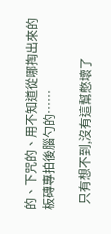的、下咒的、用不知道從哪掏出來的板磚專拍後腦勺的……

  只有想不到,沒有這幫憋壞了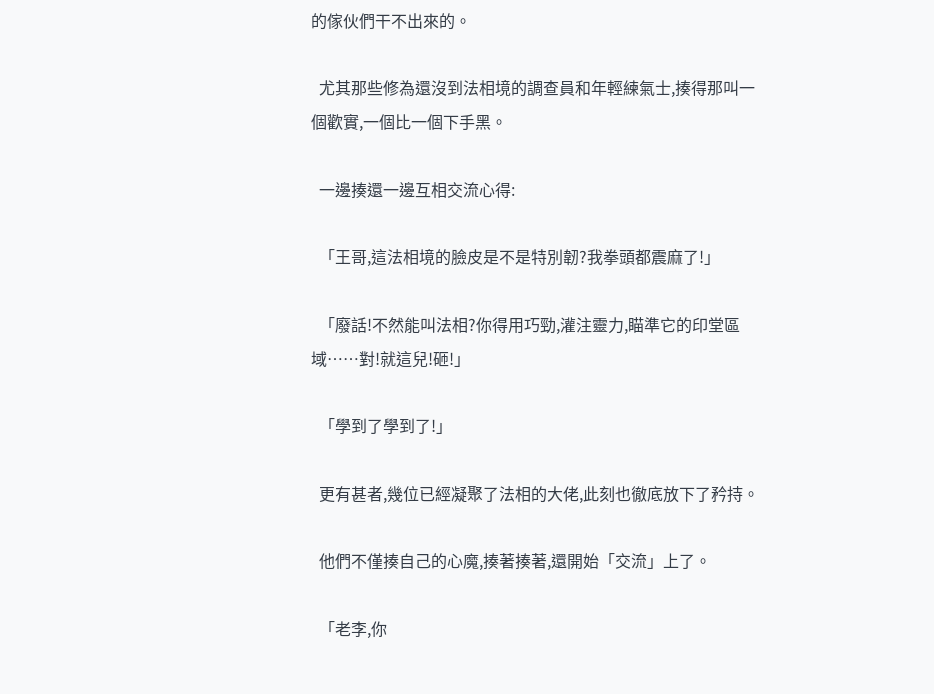的傢伙們干不出來的。

  尤其那些修為還沒到法相境的調查員和年輕練氣士,揍得那叫一個歡實,一個比一個下手黑。

  一邊揍還一邊互相交流心得:

  「王哥,這法相境的臉皮是不是特別韌?我拳頭都震麻了!」

  「廢話!不然能叫法相?你得用巧勁,灌注靈力,瞄準它的印堂區域……對!就這兒!砸!」

  「學到了學到了!」

  更有甚者,幾位已經凝聚了法相的大佬,此刻也徹底放下了矜持。

  他們不僅揍自己的心魔,揍著揍著,還開始「交流」上了。

  「老李,你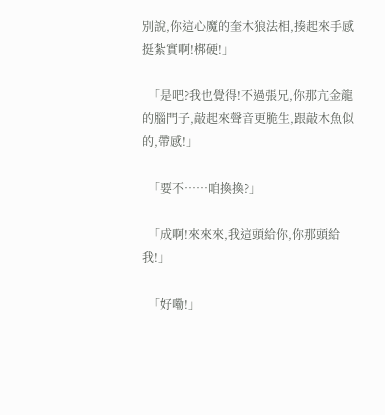別說,你這心魔的奎木狼法相,揍起來手感挺紮實啊!梆硬!」

  「是吧?我也覺得!不過張兄,你那亢金龍的腦門子,敲起來聲音更脆生,跟敲木魚似的,帶感!」

  「要不……咱換換?」

  「成啊!來來來,我這頭給你,你那頭給我!」

  「好嘞!」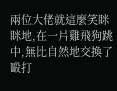兩位大佬就這麼笑眯眯地,在一片雞飛狗跳中,無比自然地交換了毆打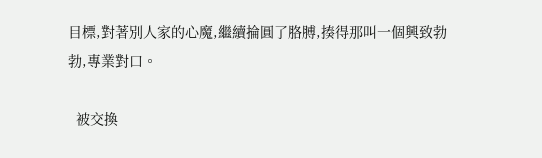目標,對著別人家的心魔,繼續掄圓了胳膊,揍得那叫一個興致勃勃,專業對口。

  被交換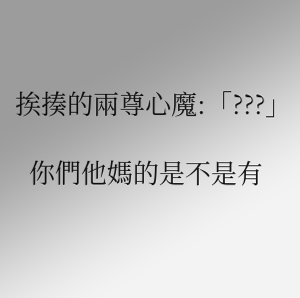挨揍的兩尊心魔:「???」

  你們他媽的是不是有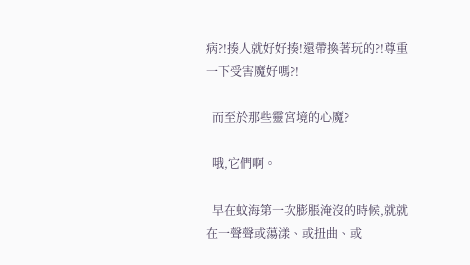病?!揍人就好好揍!還帶換著玩的?!尊重一下受害魔好嗎?!

  而至於那些靈宮境的心魔?

  哦,它們啊。

  早在蚊海第一次膨脹淹沒的時候,就就在一聲聲或蕩漾、或扭曲、或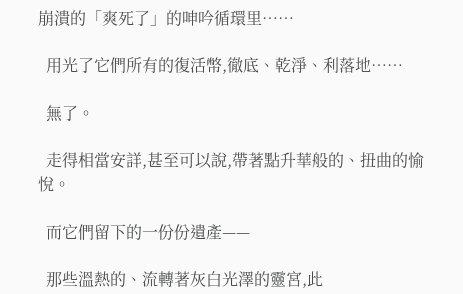崩潰的「爽死了」的呻吟循環里……

  用光了它們所有的復活幣,徹底、乾淨、利落地……

  無了。

  走得相當安詳,甚至可以說,帶著點升華般的、扭曲的愉悅。

  而它們留下的一份份遺產——

  那些溫熱的、流轉著灰白光澤的靈宮,此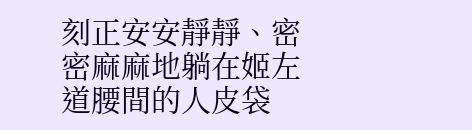刻正安安靜靜、密密麻麻地躺在姬左道腰間的人皮袋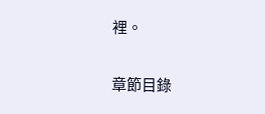裡。

章節目錄